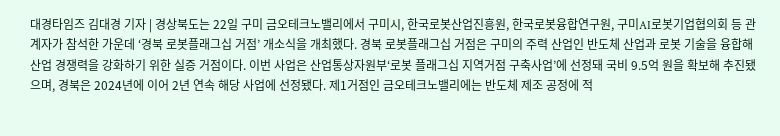대경타임즈 김대경 기자 | 경상북도는 22일 구미 금오테크노밸리에서 구미시, 한국로봇산업진흥원, 한국로봇융합연구원, 구미AI로봇기업협의회 등 관계자가 참석한 가운데 ‘경북 로봇플래그십 거점’ 개소식을 개최했다. 경북 로봇플래그십 거점은 구미의 주력 산업인 반도체 산업과 로봇 기술을 융합해 산업 경쟁력을 강화하기 위한 실증 거점이다. 이번 사업은 산업통상자원부‘로봇 플래그십 지역거점 구축사업’에 선정돼 국비 9.5억 원을 확보해 추진됐으며, 경북은 2024년에 이어 2년 연속 해당 사업에 선정됐다. 제1거점인 금오테크노밸리에는 반도체 제조 공정에 적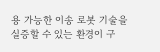용 가능한 이송 로봇 기술을 실증할 수 있는 환경이 구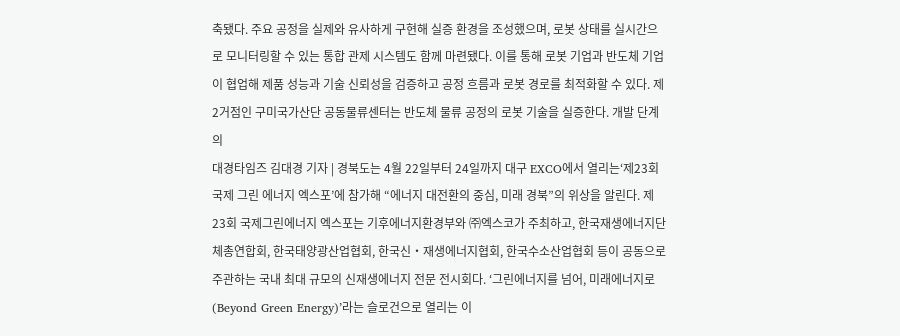축됐다. 주요 공정을 실제와 유사하게 구현해 실증 환경을 조성했으며, 로봇 상태를 실시간으로 모니터링할 수 있는 통합 관제 시스템도 함께 마련됐다. 이를 통해 로봇 기업과 반도체 기업이 협업해 제품 성능과 기술 신뢰성을 검증하고 공정 흐름과 로봇 경로를 최적화할 수 있다. 제2거점인 구미국가산단 공동물류센터는 반도체 물류 공정의 로봇 기술을 실증한다. 개발 단계의
대경타임즈 김대경 기자 | 경북도는 4월 22일부터 24일까지 대구 EXCO에서 열리는‘제23회 국제 그린 에너지 엑스포’에 참가해 “에너지 대전환의 중심, 미래 경북”의 위상을 알린다. 제23회 국제그린에너지 엑스포는 기후에너지환경부와 ㈜엑스코가 주최하고, 한국재생에너지단체총연합회, 한국태양광산업협회, 한국신・재생에너지협회, 한국수소산업협회 등이 공동으로 주관하는 국내 최대 규모의 신재생에너지 전문 전시회다. ‘그린에너지를 넘어, 미래에너지로(Beyond Green Energy)’라는 슬로건으로 열리는 이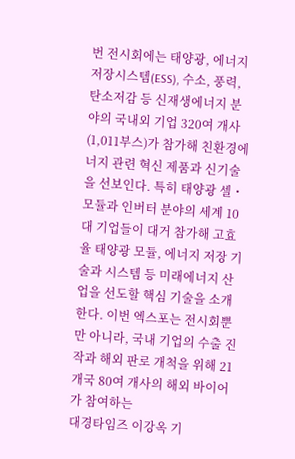번 전시회에는 태양광, 에너지저장시스템(ESS), 수소, 풍력, 탄소저감 등 신재생에너지 분야의 국내외 기업 320여 개사(1,011부스)가 참가해 친환경에너지 관련 혁신 제품과 신기술을 선보인다. 특히 태양광 셀・모듈과 인버터 분야의 세계 10대 기업들이 대거 참가해 고효율 태양광 모듈, 에너지 저장 기술과 시스템 등 미래에너지 산업을 선도할 핵심 기술을 소개한다. 이번 엑스포는 전시회뿐만 아니라, 국내 기업의 수출 진작과 해외 판로 개척을 위해 21개국 80여 개사의 해외 바이어가 참여하는
대경타임즈 이강옥 기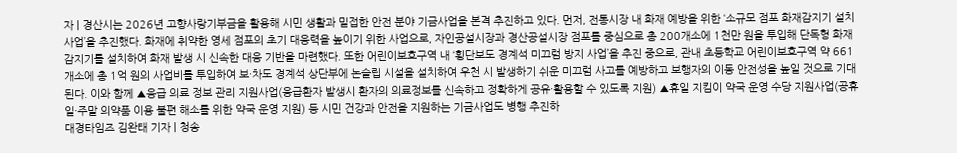자 | 경산시는 2026년 고향사랑기부금을 활용해 시민 생활과 밀접한 안전 분야 기금사업을 본격 추진하고 있다. 먼저, 전통시장 내 화재 예방을 위한 ‘소규모 점포 화재감지기 설치 사업’을 추진했다. 화재에 취약한 영세 점포의 초기 대응력을 높이기 위한 사업으로, 자인공설시장과 경산공설시장 점포를 중심으로 총 200개소에 1천만 원을 투입해 단독형 화재감지기를 설치하여 화재 발생 시 신속한 대응 기반을 마련했다. 또한 어린이보호구역 내 ‘횡단보도 경계석 미끄럼 방지 사업’을 추진 중으로, 관내 초등학교 어린이보호구역 약 661개소에 총 1억 원의 사업비를 투입하여 보·차도 경계석 상단부에 논슬립 시설을 설치하여 우천 시 발생하기 쉬운 미끄럼 사고를 예방하고 보행자의 이동 안전성을 높일 것으로 기대된다. 이와 함께 ▲응급 의료 정보 관리 지원사업(응급환자 발생시 환자의 의료정보를 신속하고 정확하게 공유·활용할 수 있도록 지원) ▲휴일 지킴이 약국 운영 수당 지원사업(공휴일·주말 의약품 이용 불편 해소를 위한 약국 운영 지원) 등 시민 건강과 안전을 지원하는 기금사업도 병행 추진하
대경타임즈 김완태 기자 | 청송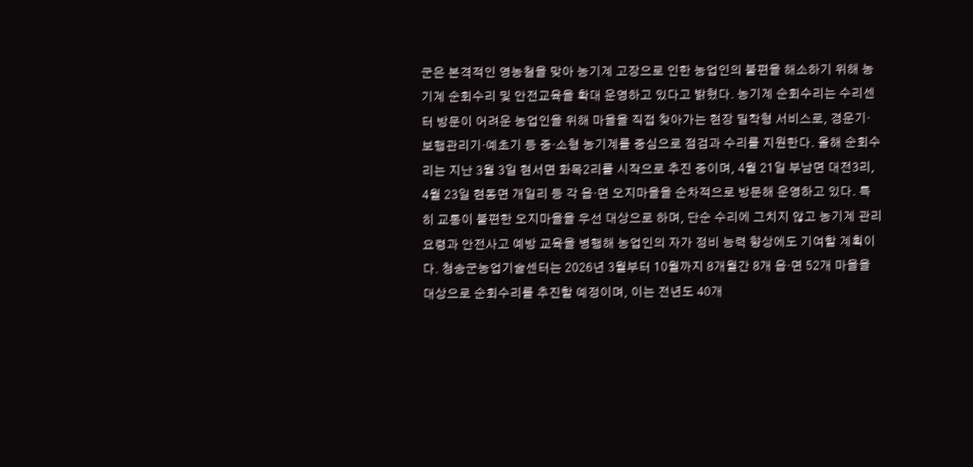군은 본격적인 영농철을 맞아 농기계 고장으로 인한 농업인의 불편을 해소하기 위해 농기계 순회수리 및 안전교육을 확대 운영하고 있다고 밝혔다. 농기계 순회수리는 수리센터 방문이 어려운 농업인을 위해 마을을 직접 찾아가는 현장 밀착형 서비스로, 경운기·보행관리기·예초기 등 중·소형 농기계를 중심으로 점검과 수리를 지원한다. 올해 순회수리는 지난 3월 3일 현서면 화목2리를 시작으로 추진 중이며, 4월 21일 부남면 대전3리, 4월 23일 현동면 개일리 등 각 읍·면 오지마을을 순차적으로 방문해 운영하고 있다. 특히 교통이 불편한 오지마을을 우선 대상으로 하며, 단순 수리에 그치지 않고 농기계 관리요령과 안전사고 예방 교육을 병행해 농업인의 자가 정비 능력 향상에도 기여할 계획이다. 청송군농업기술센터는 2026년 3월부터 10월까지 8개월간 8개 읍·면 52개 마을을 대상으로 순회수리를 추진할 예정이며, 이는 전년도 40개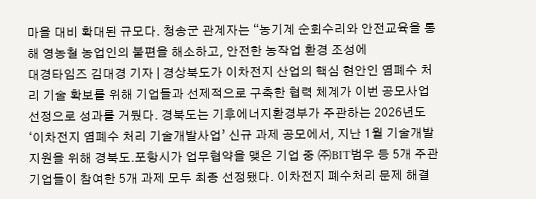마을 대비 확대된 규모다. 청송군 관계자는 “농기계 순회수리와 안전교육을 통해 영농철 농업인의 불편을 해소하고, 안전한 농작업 환경 조성에
대경타임즈 김대경 기자 | 경상북도가 이차전지 산업의 핵심 현안인 염폐수 처리 기술 확보를 위해 기업들과 선제적으로 구축한 협력 체계가 이번 공모사업 선정으로 성과를 거뒀다. 경북도는 기후에너지환경부가 주관하는 2026년도 ‘이차전지 염폐수 처리 기술개발사업’ 신규 과제 공모에서, 지난 1월 기술개발 지원을 위해 경북도․포항시가 업무협약을 맺은 기업 중 ㈜BIT범우 등 5개 주관기업들이 참여한 5개 과제 모두 최종 선정됐다. 이차전지 폐수처리 문제 해결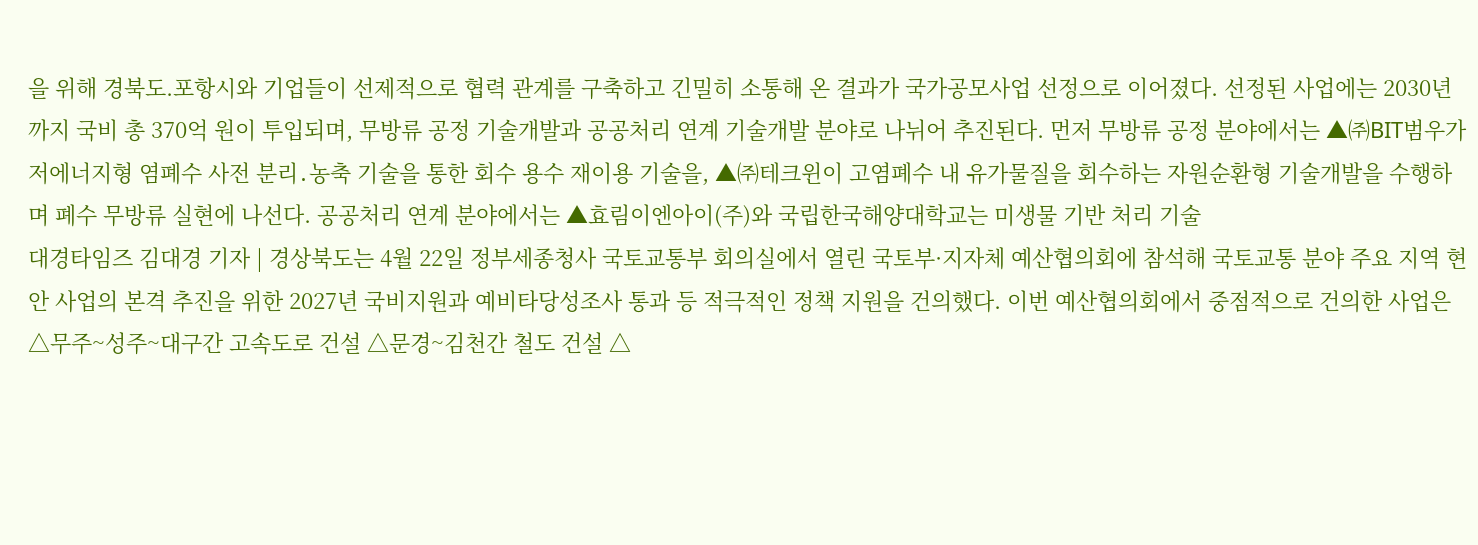을 위해 경북도.포항시와 기업들이 선제적으로 협력 관계를 구축하고 긴밀히 소통해 온 결과가 국가공모사업 선정으로 이어졌다. 선정된 사업에는 2030년까지 국비 총 370억 원이 투입되며, 무방류 공정 기술개발과 공공처리 연계 기술개발 분야로 나뉘어 추진된다. 먼저 무방류 공정 분야에서는 ▲㈜BIT범우가 저에너지형 염폐수 사전 분리․농축 기술을 통한 회수 용수 재이용 기술을, ▲㈜테크윈이 고염폐수 내 유가물질을 회수하는 자원순환형 기술개발을 수행하며 폐수 무방류 실현에 나선다. 공공처리 연계 분야에서는 ▲효림이엔아이(주)와 국립한국해양대학교는 미생물 기반 처리 기술
대경타임즈 김대경 기자 | 경상북도는 4월 22일 정부세종청사 국토교통부 회의실에서 열린 국토부·지자체 예산협의회에 참석해 국토교통 분야 주요 지역 현안 사업의 본격 추진을 위한 2027년 국비지원과 예비타당성조사 통과 등 적극적인 정책 지원을 건의했다. 이번 예산협의회에서 중점적으로 건의한 사업은 △무주~성주~대구간 고속도로 건설 △문경~김천간 철도 건설 △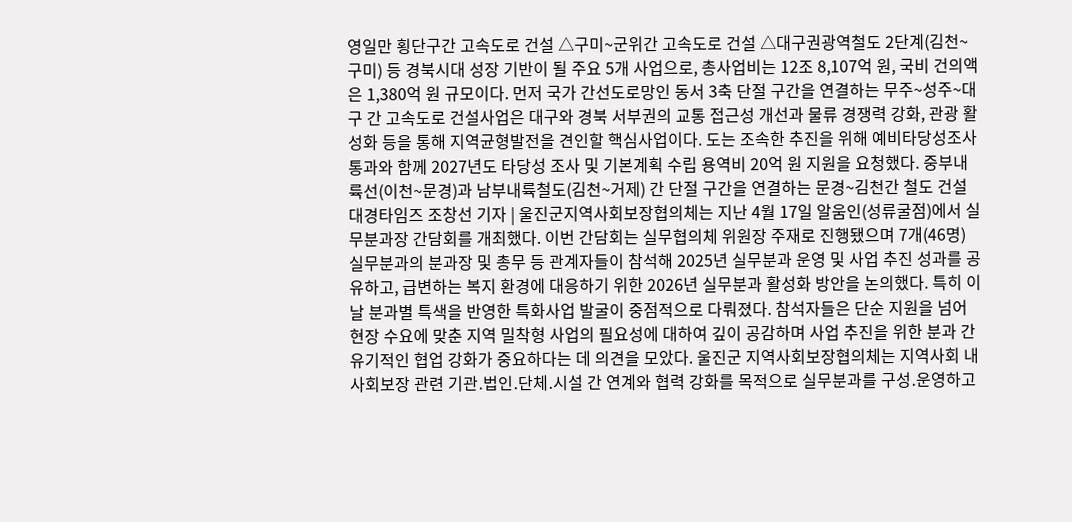영일만 횡단구간 고속도로 건설 △구미~군위간 고속도로 건설 △대구권광역철도 2단계(김천~구미) 등 경북시대 성장 기반이 될 주요 5개 사업으로, 총사업비는 12조 8,107억 원, 국비 건의액은 1,380억 원 규모이다. 먼저 국가 간선도로망인 동서 3축 단절 구간을 연결하는 무주~성주~대구 간 고속도로 건설사업은 대구와 경북 서부권의 교통 접근성 개선과 물류 경쟁력 강화, 관광 활성화 등을 통해 지역균형발전을 견인할 핵심사업이다. 도는 조속한 추진을 위해 예비타당성조사 통과와 함께 2027년도 타당성 조사 및 기본계획 수립 용역비 20억 원 지원을 요청했다. 중부내륙선(이천~문경)과 남부내륙철도(김천~거제) 간 단절 구간을 연결하는 문경~김천간 철도 건설
대경타임즈 조창선 기자 | 울진군지역사회보장협의체는 지난 4월 17일 알움인(성류굴점)에서 실무분과장 간담회를 개최했다. 이번 간담회는 실무협의체 위원장 주재로 진행됐으며 7개(46명) 실무분과의 분과장 및 총무 등 관계자들이 참석해 2025년 실무분과 운영 및 사업 추진 성과를 공유하고, 급변하는 복지 환경에 대응하기 위한 2026년 실무분과 활성화 방안을 논의했다. 특히 이날 분과별 특색을 반영한 특화사업 발굴이 중점적으로 다뤄졌다. 참석자들은 단순 지원을 넘어 현장 수요에 맞춘 지역 밀착형 사업의 필요성에 대하여 깊이 공감하며 사업 추진을 위한 분과 간 유기적인 협업 강화가 중요하다는 데 의견을 모았다. 울진군 지역사회보장협의체는 지역사회 내 사회보장 관련 기관․법인․단체․시설 간 연계와 협력 강화를 목적으로 실무분과를 구성․운영하고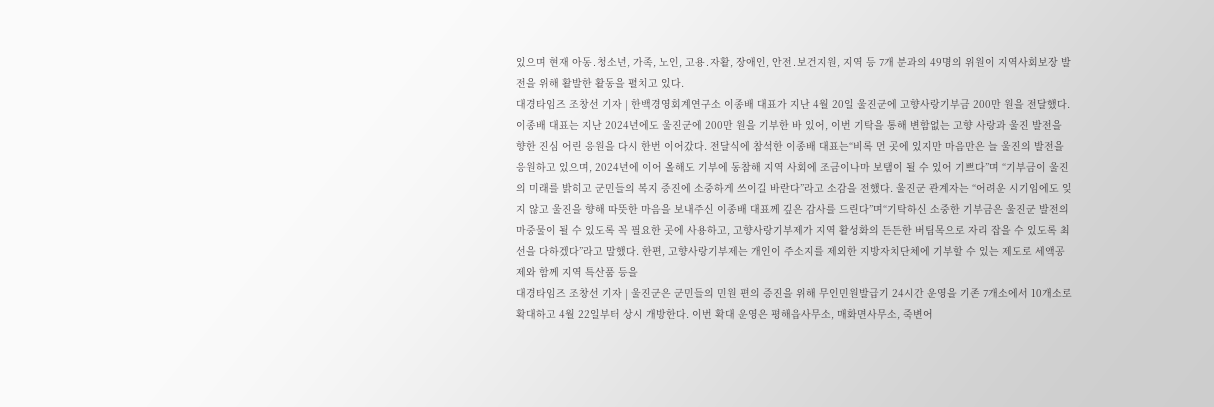있으며 현재 아동․청소년, 가족, 노인, 고용․자활, 장애인, 안전․보건지원, 지역 등 7개 분과의 49명의 위원이 지역사회보장 발전을 위해 활발한 활동을 펼치고 있다.
대경타임즈 조창선 기자 | 한백경영회계연구소 이종배 대표가 지난 4월 20일 울진군에 고향사랑기부금 200만 원을 전달했다. 이종배 대표는 지난 2024년에도 울진군에 200만 원을 기부한 바 있어, 이번 기탁을 통해 변함없는 고향 사랑과 울진 발전을 향한 진심 어린 응원을 다시 한번 이어갔다. 전달식에 참석한 이종배 대표는“비록 먼 곳에 있지만 마음만은 늘 울진의 발전을 응원하고 있으며, 2024년에 이어 올해도 기부에 동참해 지역 사회에 조금이나마 보탬이 될 수 있어 기쁘다”며 “기부금이 울진의 미래를 밝히고 군민들의 복지 증진에 소중하게 쓰이길 바란다”라고 소감을 전했다. 울진군 관계자는 “어려운 시기임에도 잊지 않고 울진을 향해 따뜻한 마음을 보내주신 이종배 대표께 깊은 감사를 드린다”며“기탁하신 소중한 기부금은 울진군 발전의 마중물이 될 수 있도록 꼭 필요한 곳에 사용하고, 고향사랑기부제가 지역 활성화의 든든한 버팀목으로 자리 잡을 수 있도록 최선을 다하겠다”라고 말했다. 한편, 고향사랑기부제는 개인이 주소지를 제외한 지방자치단체에 기부할 수 있는 제도로 세액공제와 함께 지역 특산품 등을
대경타임즈 조창선 기자 | 울진군은 군민들의 민원 편의 증진을 위해 무인민원발급기 24시간 운영을 기존 7개소에서 10개소로 확대하고 4월 22일부터 상시 개방한다. 이번 확대 운영은 평해읍사무소, 매화면사무소, 죽변어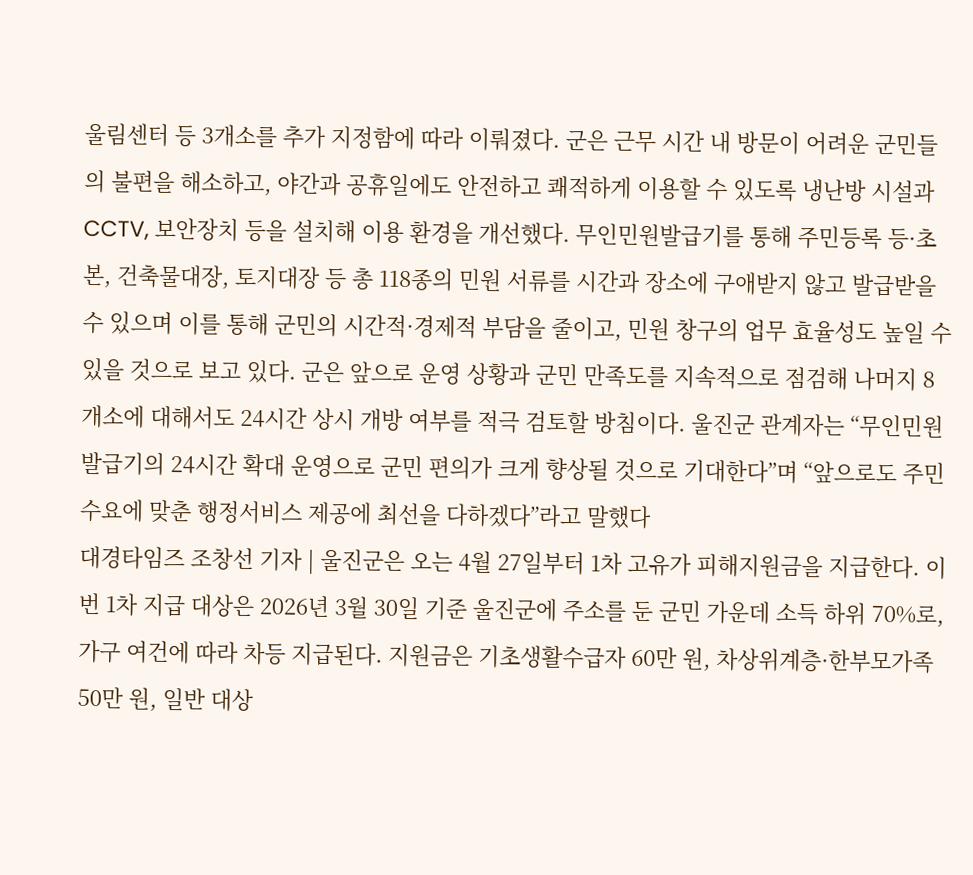울림센터 등 3개소를 추가 지정함에 따라 이뤄졌다. 군은 근무 시간 내 방문이 어려운 군민들의 불편을 해소하고, 야간과 공휴일에도 안전하고 쾌적하게 이용할 수 있도록 냉난방 시설과 CCTV, 보안장치 등을 설치해 이용 환경을 개선했다. 무인민원발급기를 통해 주민등록 등·초본, 건축물대장, 토지대장 등 총 118종의 민원 서류를 시간과 장소에 구애받지 않고 발급받을 수 있으며 이를 통해 군민의 시간적·경제적 부담을 줄이고, 민원 창구의 업무 효율성도 높일 수 있을 것으로 보고 있다. 군은 앞으로 운영 상황과 군민 만족도를 지속적으로 점검해 나머지 8개소에 대해서도 24시간 상시 개방 여부를 적극 검토할 방침이다. 울진군 관계자는 “무인민원발급기의 24시간 확대 운영으로 군민 편의가 크게 향상될 것으로 기대한다”며 “앞으로도 주민 수요에 맞춘 행정서비스 제공에 최선을 다하겠다”라고 말했다
대경타임즈 조창선 기자 | 울진군은 오는 4월 27일부터 1차 고유가 피해지원금을 지급한다. 이번 1차 지급 대상은 2026년 3월 30일 기준 울진군에 주소를 둔 군민 가운데 소득 하위 70%로, 가구 여건에 따라 차등 지급된다. 지원금은 기초생활수급자 60만 원, 차상위계층·한부모가족 50만 원, 일반 대상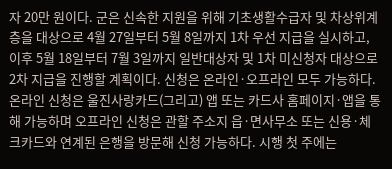자 20만 원이다. 군은 신속한 지원을 위해 기초생활수급자 및 차상위계층을 대상으로 4월 27일부터 5월 8일까지 1차 우선 지급을 실시하고, 이후 5월 18일부터 7월 3일까지 일반대상자 및 1차 미신청자 대상으로 2차 지급을 진행할 계획이다. 신청은 온라인·오프라인 모두 가능하다. 온라인 신청은 울진사랑카드(그리고) 앱 또는 카드사 홈페이지·앱을 통해 가능하며 오프라인 신청은 관할 주소지 읍·면사무소 또는 신용·체크카드와 연계된 은행을 방문해 신청 가능하다. 시행 첫 주에는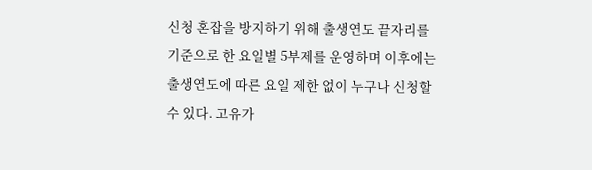신청 혼잡을 방지하기 위해 출생연도 끝자리를 기준으로 한 요일별 5부제를 운영하며 이후에는 출생연도에 따른 요일 제한 없이 누구나 신청할 수 있다. 고유가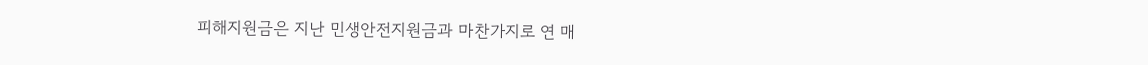피해지원금은 지난 민생안전지원금과 마찬가지로 연 매